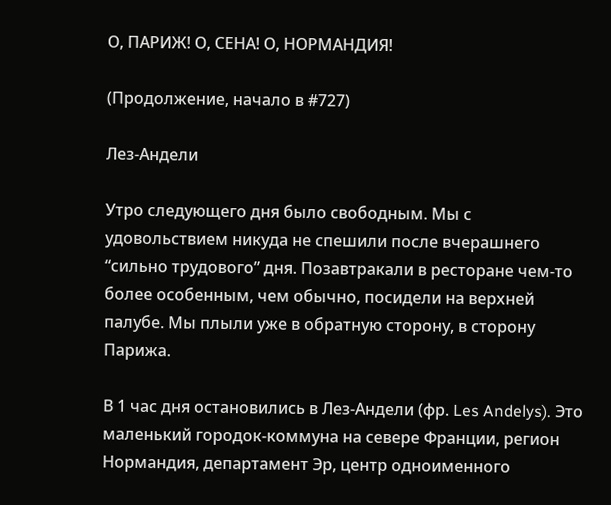О, ПАРИЖ! О, СЕНА! О, НОРМАНДИЯ!

(Продолжение, начало в #727)

Лез-Андели

Утро следующего дня было свободным. Мы с удовольствием никуда не спешили после вчерашнего “сильно трудового” дня. Позавтракали в ресторане чем-то более особенным, чем обычно, посидели на верхней палубе. Мы плыли уже в обратную сторону, в сторону Парижа.

В 1 час дня остановились в Лез-Андели (фр. Les Andelys). Это маленький городок-коммуна на севере Франции, регион Нормандия, департамент Эр, центр одноименного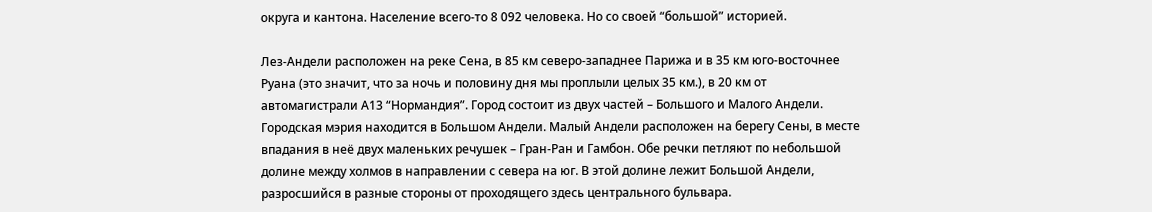округа и кантона. Население всего-то 8 092 человека. Но со своей “большой” историей.

Лез-Андели расположен на реке Сена, в 85 км северо-западнее Парижа и в 35 км юго-восточнее Руана (это значит, что за ночь и половину дня мы проплыли целых 35 км.), в 20 км от автомагистрали А13 “Нормандия”. Город состоит из двух частей – Большого и Малого Андели. Городская мэрия находится в Большом Андели. Малый Андели расположен на берегу Сены, в месте впадания в неё двух маленьких речушек – Гран-Ран и Гамбон. Обе речки петляют по небольшой долине между холмов в направлении с севера на юг. В этой долине лежит Большой Андели, разросшийся в разные стороны от проходящего здесь центрального бульвара.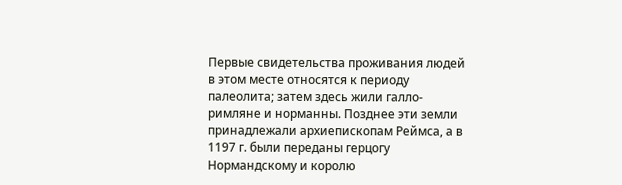Первые свидетельства проживания людей в этом месте относятся к периоду палеолита; затем здесь жили галло-римляне и норманны. Позднее эти земли принадлежали архиепископам Реймса, а в 1197 г. были переданы герцогу Нормандскому и королю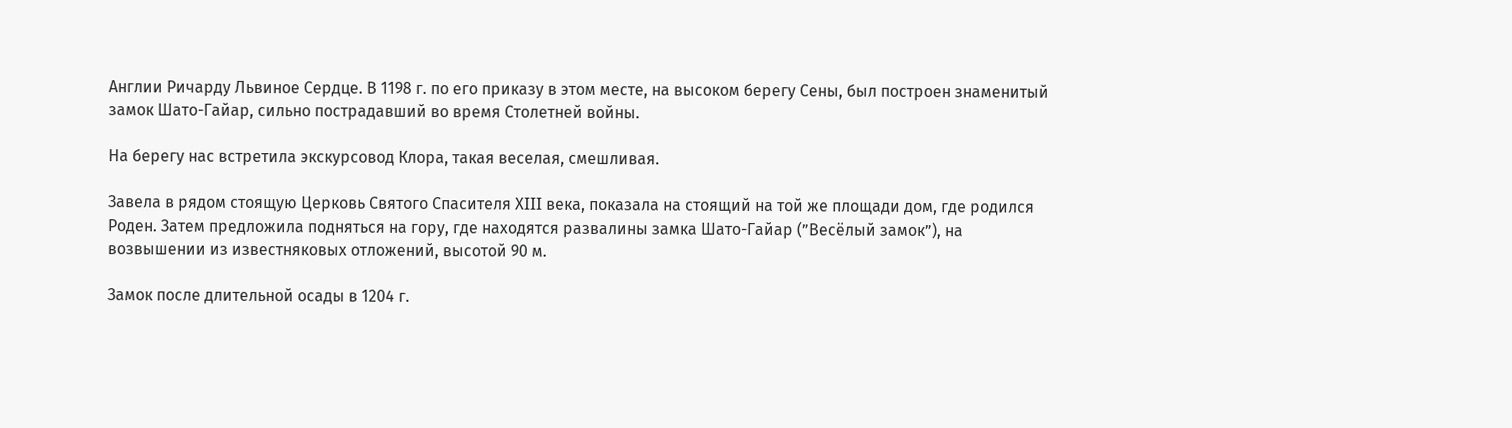Англии Ричарду Львиное Сердце. В 1198 г. по его приказу в этом месте, на высоком берегу Сены, был построен знаменитый замок Шато-Гайар, сильно пострадавший во время Столетней войны.

На берегу нас встретила экскурсовод Клора, такая веселая, смешливая.

Завела в рядом стоящую Церковь Святого Спасителя ХIII века, показала на стоящий на той же площади дом, где родился Роден. Затем предложила подняться на гору, где находятся развалины замка Шато-Гайар (”Весёлый замок”), на возвышении из известняковых отложений, высотой 90 м.

Замок после длительной осады в 1204 г.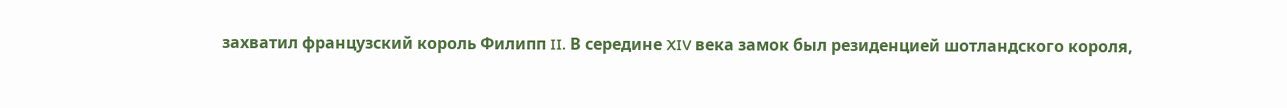захватил французский король Филипп II. В середине XIV века замок был резиденцией шотландского короля,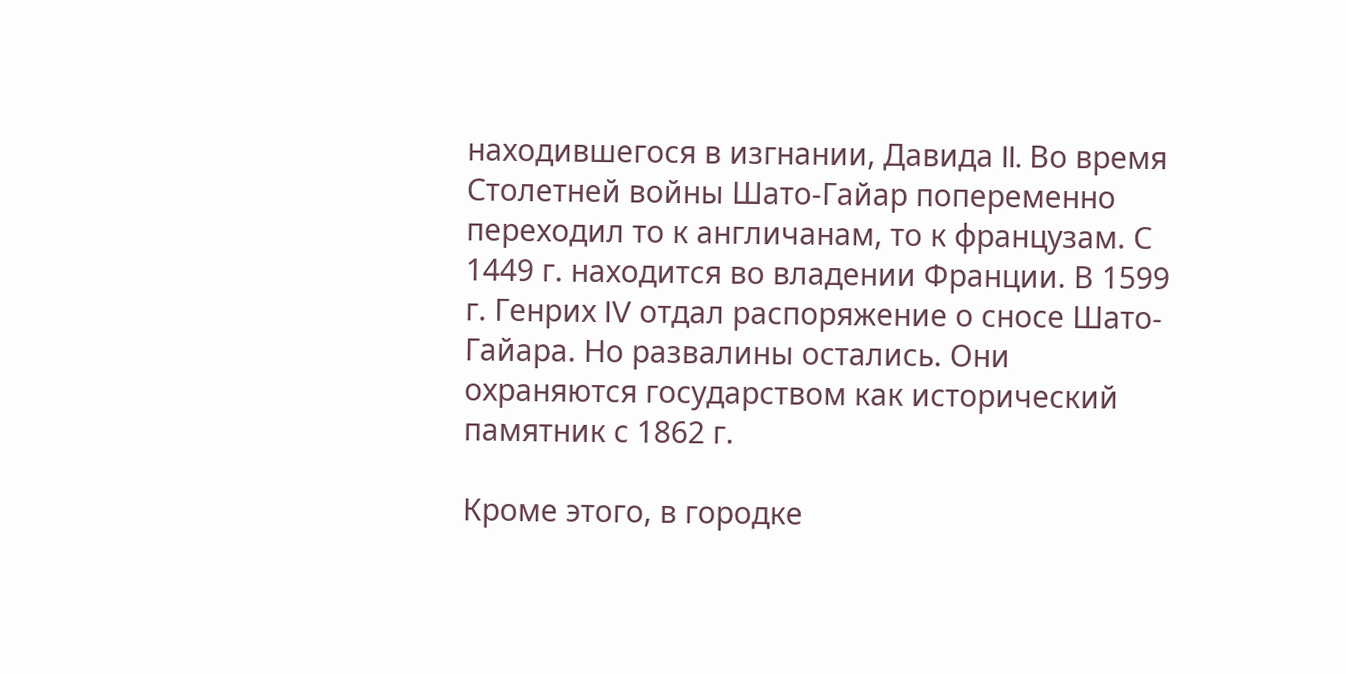находившегося в изгнании, Давида II. Во время Столетней войны Шато-Гайар попеременно переходил то к англичанам, то к французам. С 1449 г. находится во владении Франции. В 1599 г. Генрих IV отдал распоряжение о сносе Шато-Гайара. Но развалины остались. Они охраняются государством как исторический памятник с 1862 г.

Кроме этого, в городке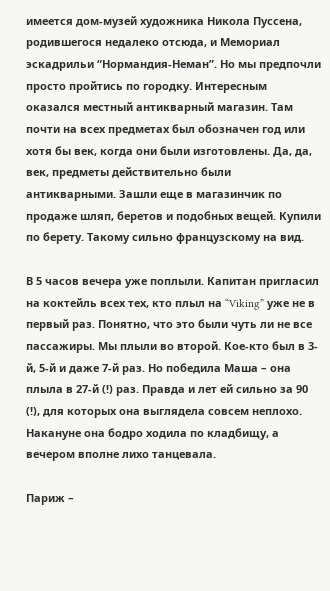имеется дом-музей художника Никола Пуссенa, родившегося недалеко отсюда, и Мемориал эскадрильи “Нормандия-Неман”. Но мы предпочли просто пройтись по городку. Интересным оказался местный антикварный магазин. Там почти на всех предметах был обозначен гoд или хотя бы век, когда они были изготовлены. Да, да, век, предметы действительно были антикварными. Зашли еще в магазинчик по продаже шляп, беретов и подобных вещей. Купили по берету. Такому сильно французскому на вид.

В 5 часов вечера уже поплыли. Капитан пригласил на коктейль всеx тех, кто плыл на “Viking” уже не в первый раз. Понятно, что это были чуть ли не все пассажиры. Мы плыли во второй. Кое-кто был в 3-й, 5-й и даже 7-й раз. Но победила Маша – она плыла в 27-й (!) раз. Правда и лет ей сильно за 90 (!), для которых она выглядела совсем неплохо. Накануне она бодро ходила по кладбищу, а вечером вполне лихо танцевала.

Париж –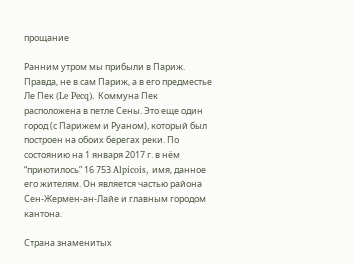прощание

Ранним утром мы прибыли в Париж. Правда, не в сам Париж, а в его предместье Ле Пек (Le Pecq). Коммуна Пек расположена в петле Сены. Это еще один город (с Парижем и Руаном), который был построен на обоих берегах реки. По состоянию на 1 января 2017 г. в нём “приютилось” 16 753 Alpicois, имя, данное его жителям. Он является частью района Сен-Жермен-ан-Лайе и главным городом кантона.

Страна знаменитых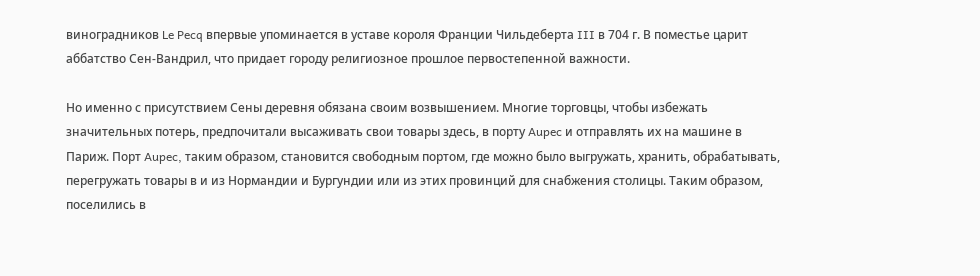виноградников Le Pecq впервые упоминается в уставе короля Франции Чильдеберта III в 704 г. В поместье царит аббатство Сен-Вандрил, что придает городу религиозное прошлое первостепенной важности.

Но именно с присутствием Сены деревня обязана своим возвышением. Многие торговцы, чтобы избежать значительных потерь, предпочитали высаживать свои товары здесь, в порту Aupec и отправлять их на машине в Париж. Порт Aupec, таким образом, становится свободным портом, где можно было выгружать, хранить, обрабатывать, перегружать товары в и из Нормандии и Бургундии или из этих провинций для снабжения столицы. Таким образом, поселились в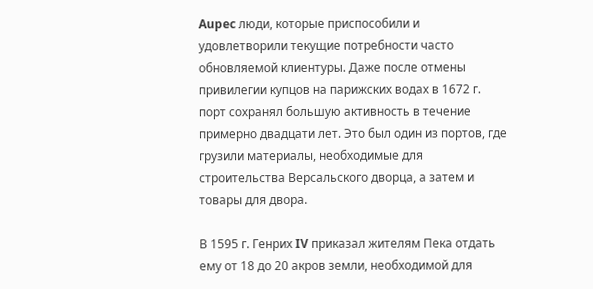Aupec люди, которые приспособили и удовлетворили текущие потребности часто обновляемой клиентуры. Даже после отмены привилегии купцов на парижских водах в 1672 г. порт сохранял большую активность в течение примерно двадцати лет. Это был один из портов, где грузили материалы, необходимые для строительства Версальского дворца, а затем и товары для двора.

В 1595 г. Генрих IV приказал жителям Пека отдать ему от 18 до 20 акров земли, необходимой для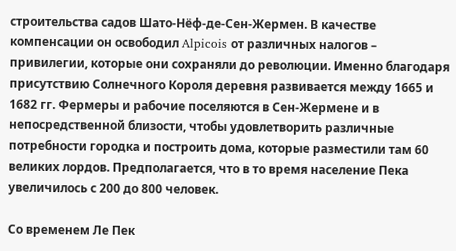строительства садов Шато-Нёф-де-Сен-Жермен. В качестве компенсации он освободил Alpicois от различных налогов – привилегии, которые они сохраняли до революции. Именно благодаря присутствию Солнечного Короля деревня развивается между 1665 и 1682 гг. Фермеры и рабочие поселяются в Сен-Жермене и в непосредственной близости, чтобы удовлетворить различные потребности городка и построить дома, которые разместили там 60 великих лордов. Предполагается, что в то время население Пека увеличилось с 200 до 800 человек.

Со временем Ле Пек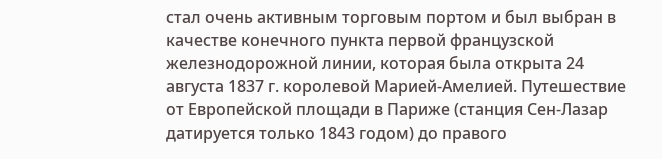стал очень активным торговым портом и был выбран в качестве конечного пункта первой французской железнодорожной линии, которая была открыта 24 августа 1837 г. королевой Марией-Амелией. Путешествие от Европейской площади в Париже (станция Сен-Лазар датируется только 1843 годом) до правого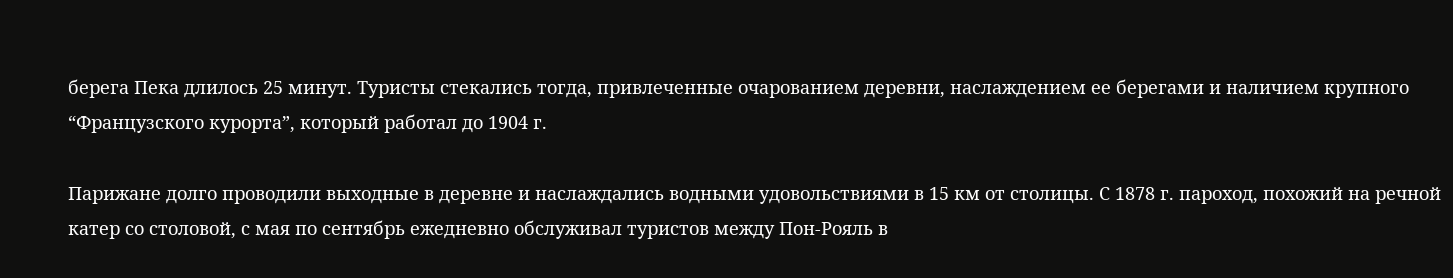берега Пека длилось 25 минут. Туристы стекались тогда, привлеченные очарованием деревни, наслаждением ее берегами и наличием крупного “Французского курорта”, который работал до 1904 г.

Парижане долго проводили выходные в деревне и наслаждались водными удовольствиями в 15 км от столицы. С 1878 г. пароход, похожий на речной катер со столовой, с мая по сентябрь ежедневно обслуживал туристов между Пон-Рояль в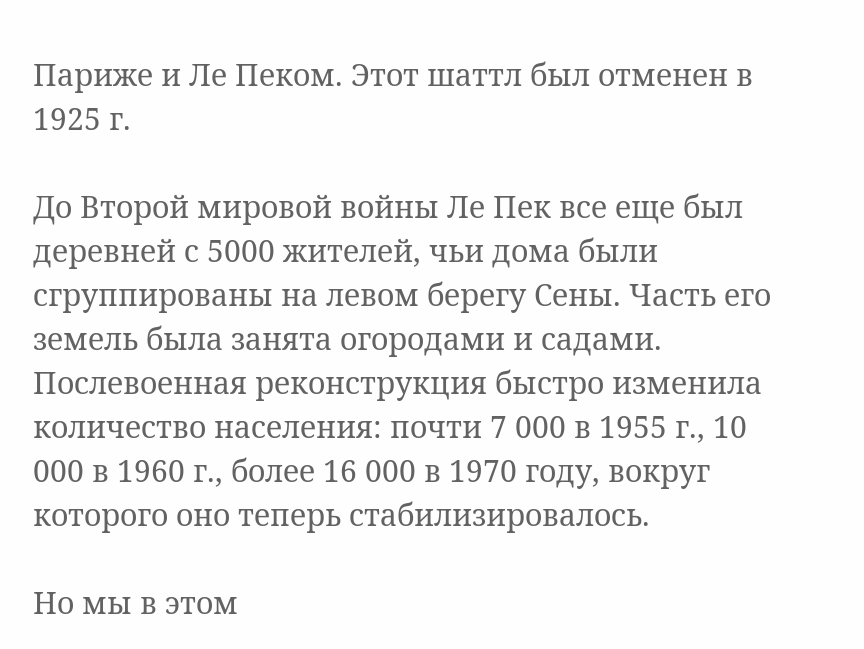Париже и Ле Пеком. Этот шаттл был отменен в 1925 г.

До Второй мировой войны Ле Пек все еще был деревней с 5000 жителей, чьи дома были сгруппированы на левом берегу Сены. Часть его земель была занята огородами и садами. Послевоенная реконструкция быстро изменила количество населения: почти 7 000 в 1955 г., 10 000 в 1960 г., более 16 000 в 1970 году, вокруг которого оно теперь стабилизировалось.

Но мы в этом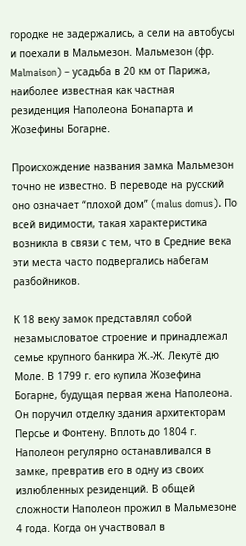городке не задержались, а сели на автобусы и поехали в Мальмезон. Мальмезон (фр. Malmaison) – усадьба в 20 км от Парижа, наиболее известная как частная резиденция Наполеона Бонапарта и Жозефины Богарне.

Происхождение названия замка Мальмезон точно не известно. В переводе на русский оно означает “плохой дом” (malus domus). По всей видимости, такая характеристика возникла в связи с тем, что в Средние века эти места часто подвергались набегам разбойников.

К 18 веку замок представлял собой незамысловатое строение и принадлежал семье крупного банкира Ж.-Ж. Лекутё дю Моле. В 1799 г. его купила Жозефина Богарне, будущая первая жена Наполеона. Он поручил отделку здания архитекторам Персье и Фонтену. Вплоть до 1804 г. Наполеон регулярно останавливался в замке, превратив его в одну из своих излюбленных резиденций. В общей сложности Наполеон прожил в Мальмезоне 4 года. Когда он участвовал в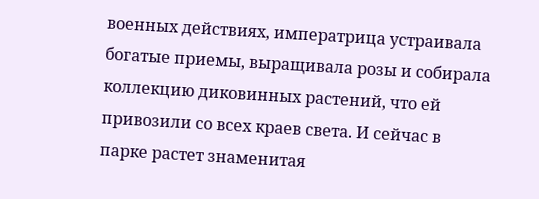военных действиях, императрица устраивала богатые приемы, выращивала розы и собирала коллекцию диковинных растений, что ей привозили со всех краев света. И сейчас в парке растет знаменитая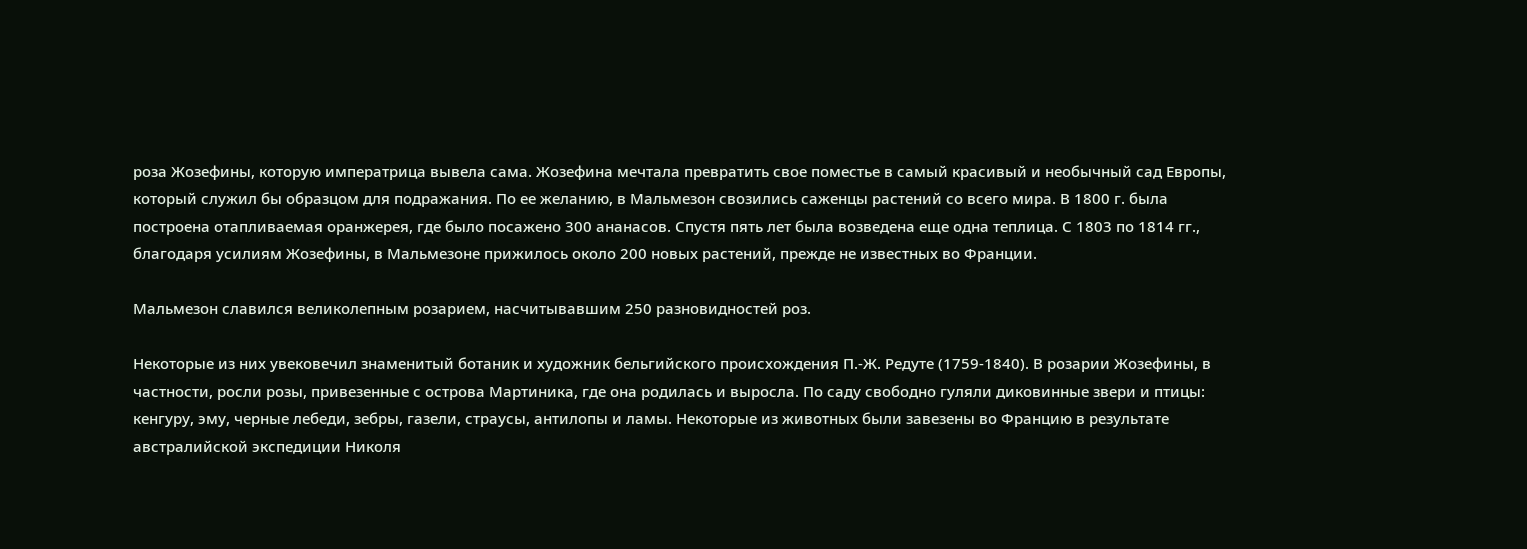роза Жозефины, которую императрица вывела сама. Жозефина мечтала превратить свое поместье в самый красивый и необычный сад Европы, который служил бы образцом для подражания. По ее желанию, в Мальмезон свозились саженцы растений со всего мира. В 1800 г. была построена отапливаемая оранжерея, где было посажено 300 ананасов. Спустя пять лет была возведена еще одна теплица. С 1803 по 1814 гг., благодаря усилиям Жозефины, в Мальмезоне прижилось около 200 новых растений, прежде не известных во Франции.

Мальмезон славился великолепным розарием, насчитывавшим 250 разновидностей роз.

Некоторые из них увековечил знаменитый ботаник и художник бельгийского происхождения П.-Ж. Редуте (1759-1840). В розарии Жозефины, в частности, росли розы, привезенные с острова Мартиника, где она родилась и выросла. По саду свободно гуляли диковинные звери и птицы: кенгуру, эму, черные лебеди, зебры, газели, страусы, антилопы и ламы. Некоторые из животных были завезены во Францию в результате австралийской экспедиции Николя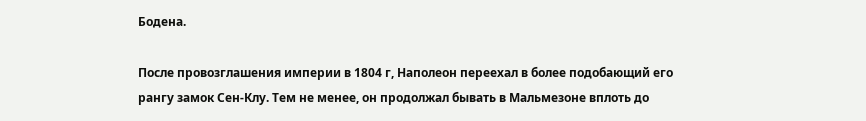Бодена.

После провозглашения империи в 1804 г, Наполеон переехал в более подобающий его рангу замок Сен-Клу. Тем не менее, он продолжал бывать в Мальмезоне вплоть до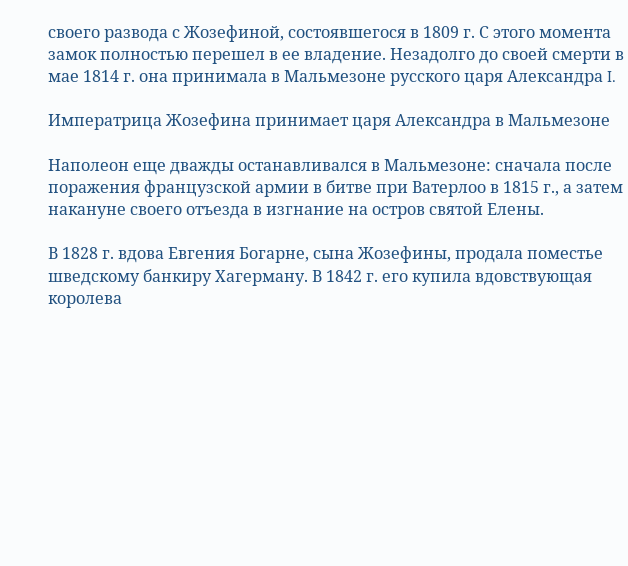своего развода с Жозефиной, состоявшегося в 1809 г. С этого момента замок полностью перешел в ее владение. Незадолго до своей смерти в мае 1814 г. она принимала в Мальмезоне русского царя Александра I.

Императрица Жозефина принимает царя Александра в Мальмезоне

Наполеон еще дважды останавливался в Мальмезоне: сначала после поражения французской армии в битве при Ватерлоо в 1815 г., а затем накануне своего отъезда в изгнание на остров святой Елены.

В 1828 г. вдова Евгения Богарне, сына Жозефины, продала поместье шведскому банкиру Хагерману. В 1842 г. его купила вдовствующая королева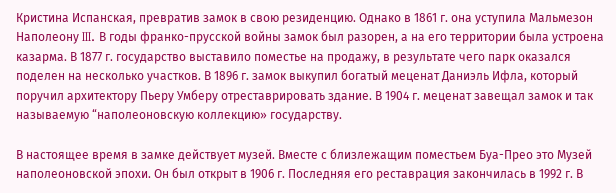Кристина Испанская, превратив замок в свою резиденцию. Однако в 1861 г. она уступила Мальмезон Наполеону III. В годы франко-прусской войны замок был разорен, а на его территории была устроена казарма. В 1877 г. государство выставило поместье на продажу, в результате чего парк оказался поделен на несколько участков. В 1896 г. замок выкупил богатый меценат Даниэль Ифла, который поручил архитектору Пьеру Умберу отреставрировать здание. В 1904 г. меценат завещал замок и так называемую “наполеоновскую коллекцию» государству.

В настоящее время в замке действует музей. Вместе с близлежащим поместьем Буа-Прео это Музей наполеоновской эпохи. Он был открыт в 1906 г. Последняя его реставрация закончилась в 1992 г. В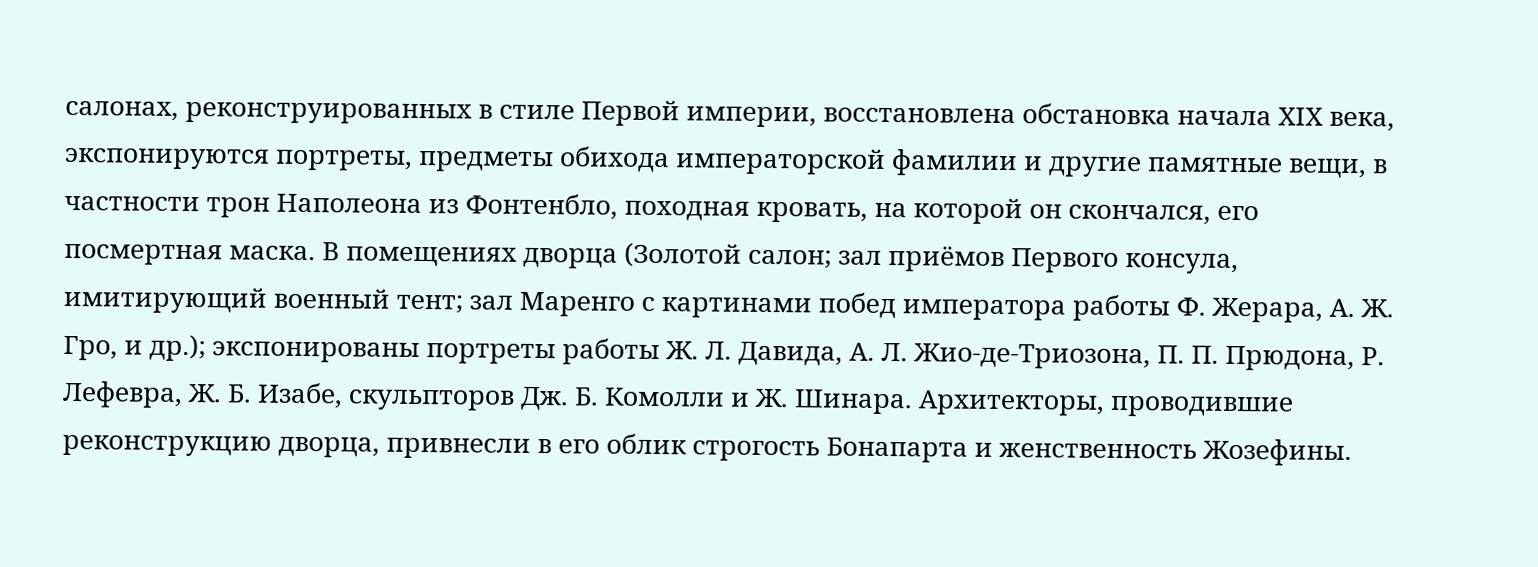салонах, реконструированных в стиле Первой империи, восстановлена обстановка начала XIX века, экспонируются портреты, предметы обихода императорской фамилии и другие памятные вещи, в частности трон Наполеона из Фонтенбло, походная кровать, на которой он скончался, его посмертная маска. В помещениях дворца (Золотой салон; зал приёмов Первого консула, имитирующий военный тент; зал Маренго с картинами побед императора работы Ф. Жерара, А. Ж. Гро, и др.); экспонированы портреты работы Ж. Л. Давида, А. Л. Жио-де-Триозона, П. П. Прюдона, Р. Лефевра, Ж. Б. Изабе, скульпторов Дж. Б. Комолли и Ж. Шинара. Архитекторы, проводившие реконструкцию дворца, привнесли в его облик строгость Бонапарта и женственность Жозефины.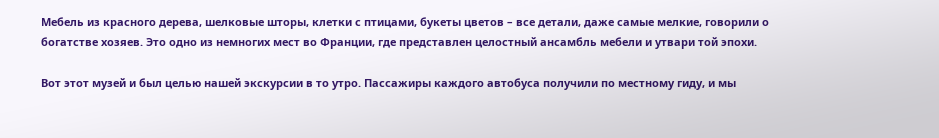Мебель из красного дерева, шелковые шторы, клетки с птицами, букеты цветов – все детали, даже самые мелкие, говорили о богатстве хозяев. Это одно из немногих мест во Франции, где представлен целостный ансамбль мебели и утвари той эпохи.

Вот этот музей и был целью нашей экскурсии в то утро. Пассажиры каждого автобуса получили по местному гиду, и мы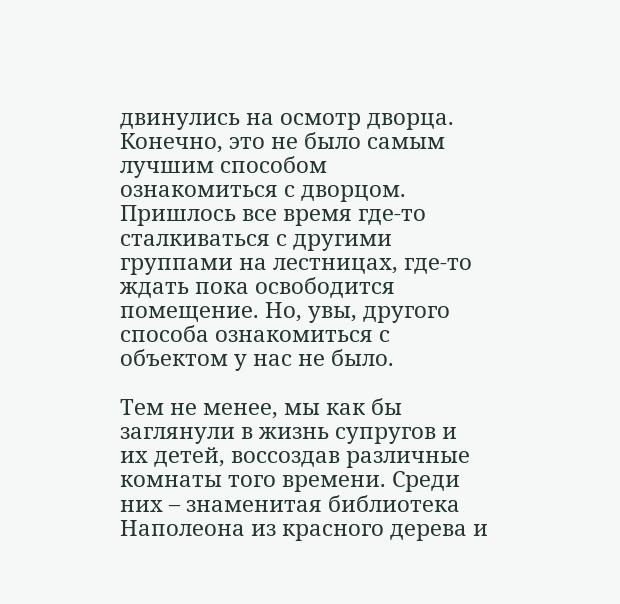двинулись на осмотр дворца. Конечно, это не было самым лучшим способом ознакомиться с дворцом. Пришлось все время где-то сталкиваться с другими группами на лестницах, где-то ждать пока освободится помещение. Но, увы, другого способа ознакомиться с объектом у нас не было.

Тем не менее, мы как бы заглянули в жизнь супругов и их детей, воссоздав различные комнаты того времени. Среди них – знаменитая библиотека Наполеона из красного дерева и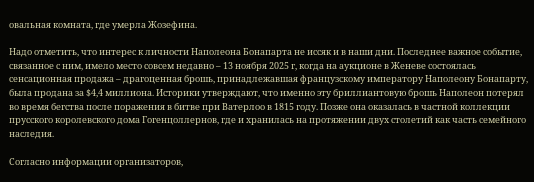овальная комната, где умерла Жозефина.

Надо отметить, что интерес к личности Наполеона Бонапарта не иссяк и в наши дни. Последнее важное событие, связанное с ним, имело место совсем недавно – 13 ноября 2025 г, когда на аукционе в Женеве состоялась сенсационная продажа – драгоценная брошь, принадлежавшая французскому императору Наполеону Бонапарту, была продана за $4,4 миллиона. Историки утверждают, что именно эту бриллиантовую брошь Наполеон потерял во время бегства после поражения в битве при Ватерлоо в 1815 году. Позже она оказалась в частной коллекции прусского королевского дома Гогенцоллернов, где и хранилась на протяжении двух столетий как часть семейного наследия.

Согласно информации организаторов,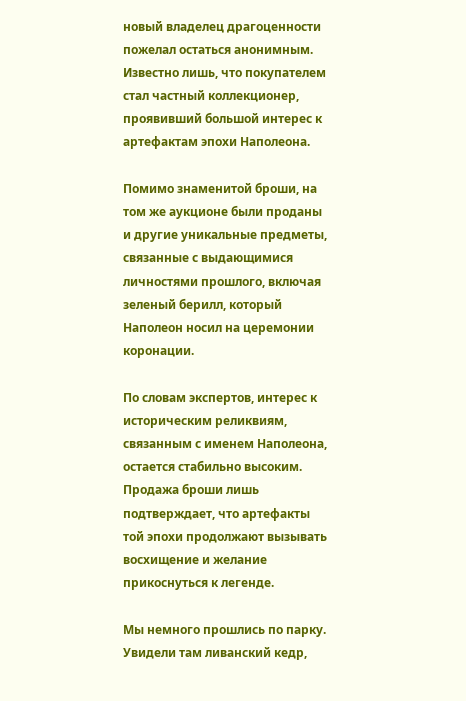новый владелец драгоценности пожелал остаться анонимным. Известно лишь, что покупателем стал частный коллекционер, проявивший большой интерес к артефактам эпохи Наполеона.

Помимо знаменитой броши, на том же аукционе были проданы и другие уникальные предметы, связанные с выдающимися личностями прошлого, включая зеленый берилл, который Наполеон носил на церемонии коронации.

По словам экспертов, интерес к историческим реликвиям, связанным с именем Наполеона, остается стабильно высоким. Продажа броши лишь подтверждает, что артефакты той эпохи продолжают вызывать восхищение и желание прикоснуться к легенде.

Мы немного прошлись по парку. Увидели там ливанский кедр,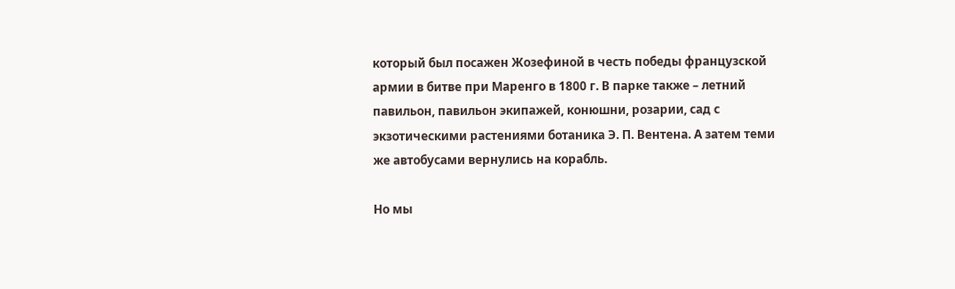который был посажен Жозефиной в честь победы французской армии в битве при Маренго в 1800 г. В парке также – летний павильон, павильон экипажей, конюшни, розарии, сад с экзотическими растениями ботаника Э. П. Вентена. А затем теми же автобусами вернулись на корабль.

Но мы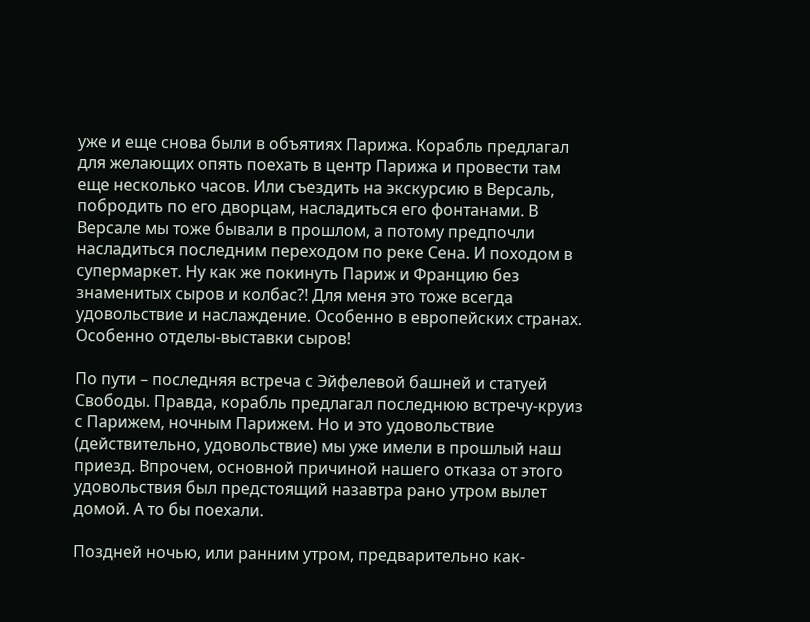уже и еще снова были в объятиях Парижа. Корабль предлагал для желающих опять поехать в центр Парижа и провести там еще несколько часов. Или съездить на экскурсию в Версаль, побродить по его дворцам, насладиться его фонтанами. В Версале мы тоже бывали в прошлом, а потому предпочли насладиться последним переходом по реке Сена. И походом в супермаркет. Ну как же покинуть Париж и Францию без знаменитых сыров и колбас?! Для меня это тоже всегда удовольствие и наслаждение. Особенно в европейских странах. Особенно отделы-выставки сыров!

По пути – последняя встреча с Эйфелевой башней и статуей Свободы. Правда, корабль предлагал последнюю встречу-круиз с Парижем, ночным Парижем. Но и это удовольствие (действительно, удовольствие) мы уже имели в прошлый наш приезд. Впрочем, основной причиной нашего отказа от этого удовольствия был предстоящий назавтра рано утром вылет домой. А то бы поехали.

Поздней ночью, или ранним утром, предварительно как-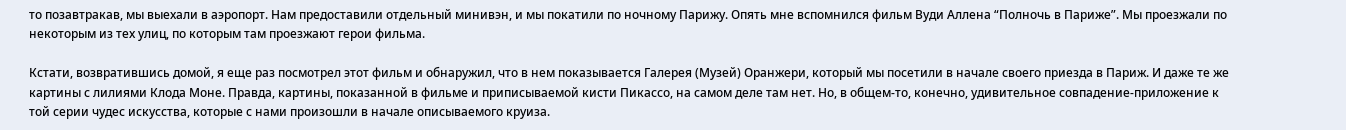то позавтракав, мы выехали в аэропорт. Нам предоставили отдельный минивэн, и мы покатили по ночному Парижу. Опять мне вспомнился фильм Вуди Аллена “Полночь в Париже”. Мы проезжали по некоторым из тех улиц, по которым там проезжают герои фильма.

Кстати, возвратившись домой, я еще раз посмотрел этот фильм и обнаружил, что в нем показывается Галерея (Музей) Оранжери, который мы посетили в начале своего приезда в Париж. И даже те же картины с лилиями Клода Моне. Правда, картины, показанной в фильме и приписываемой кисти Пикассо, на самом деле там нет. Но, в общем-то, конечно, удивительное совпадение-приложение к той серии чудес искусства, которые с нами произошли в начале описываемого круиза.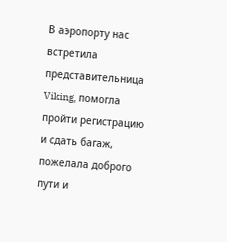В аэропорту нас встретила представительница Viking, помогла пройти регистрацию и сдать багаж, пожелала доброго пути и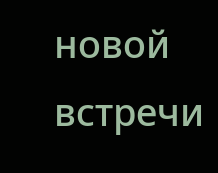новой встречи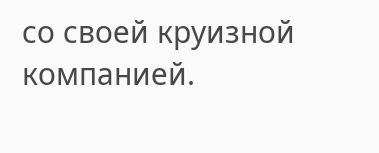со своей круизной компанией.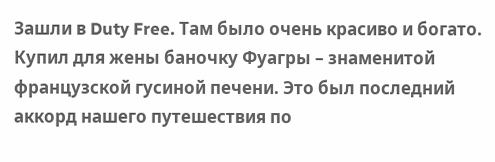Зашли в Duty Free. Там было очень красиво и богато. Купил для жены баночку Фуагры – знаменитой французской гусиной печени. Это был последний аккорд нашего путешествия по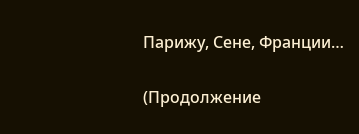Парижу, Сене, Франции…

(Продолжение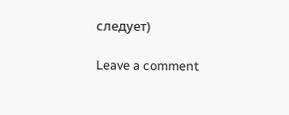следует)

Leave a comment